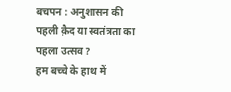बचपन : अनुशासन की पहली क़ैद या स्वतंत्रता का पहला उत्सव?
हम बच्चे के हाथ में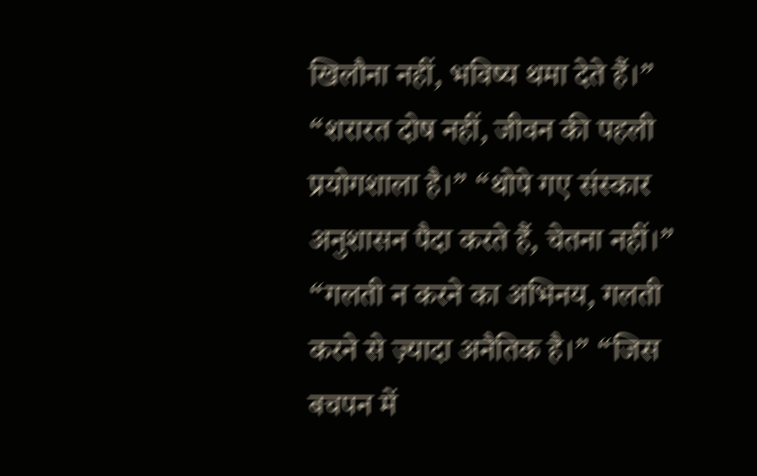खिलौना नहीं, भविष्य थमा देते हैं।” “शरारत दोष नहीं, जीवन की पहली प्रयोगशाला है।” “थोपे गए संस्कार अनुशासन पैदा करते हैं, चेतना नहीं।” “गलती न करने का अभिनय, गलती करने से ज़्यादा अनैतिक है।” “जिस बचपन में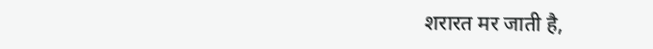शरारत मर जाती है,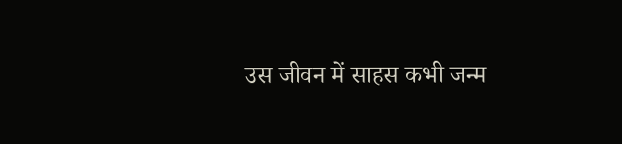उस जीवन में साहस कभी जन्म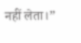नहीं लेता।”